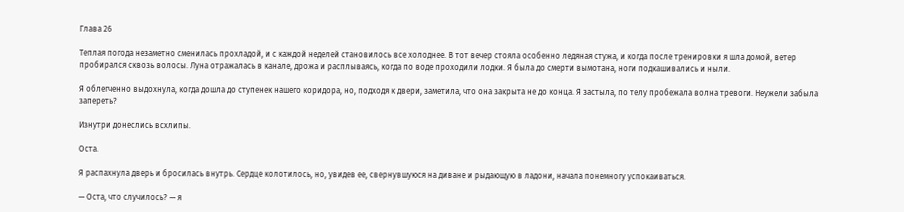Глава 26

Теплая погода незаметно сменилась прохладой, и с каждой неделей становилось все холоднее. В тот вечер стояла особенно ледяная стужа, и когда после тренировки я шла домой, ветер пробирался сквозь волосы. Луна отражалась в канале, дрожа и расплываясь, когда по воде проходили лодки. Я была до смерти вымотана, ноги подкашивались и ныли.

Я облегченно выдохнула, когда дошла до ступенек нашего коридора, но, подходя к двери, заметила, что она закрыта не до конца. Я застыла, по телу пробежала волна тревоги. Неужели забыла запереть?

Изнутри донеслись всхлипы.

Оста.

Я распахнула дверь и бросилась внутрь. Сердце колотилось, но, увидев ее, свернувшуюся на диване и рыдающую в ладони, начала понемногу успокаиваться.

— Оста, что случилось? — я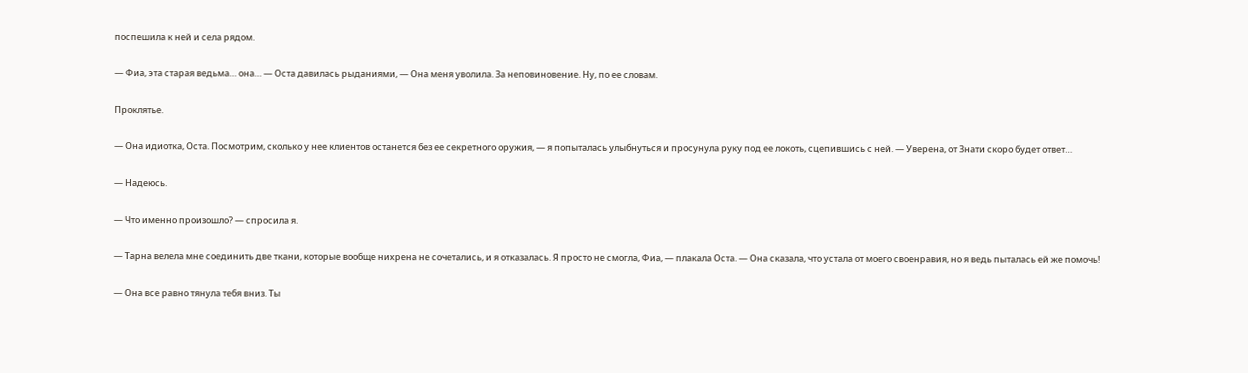поспешила к ней и села рядом.

— Фиа, эта старая ведьма… она… — Оста давилась рыданиями, — Она меня уволила. За неповиновение. Ну, по ее словам.

Проклятье.

— Она идиотка, Оста. Посмотрим, сколько у нее клиентов останется без ее секретного оружия, — я попыталась улыбнуться и просунула руку под ее локоть, сцепившись с ней. — Уверена, от Знати скоро будет ответ…

— Надеюсь.

— Что именно произошло? — спросила я.

— Тарна велела мне соединить две ткани, которые вообще нихрена не сочетались, и я отказалась. Я просто не смогла, Фиа, — плакала Оста. — Она сказала, что устала от моего своенравия, но я ведь пыталась ей же помочь!

— Она все равно тянула тебя вниз. Ты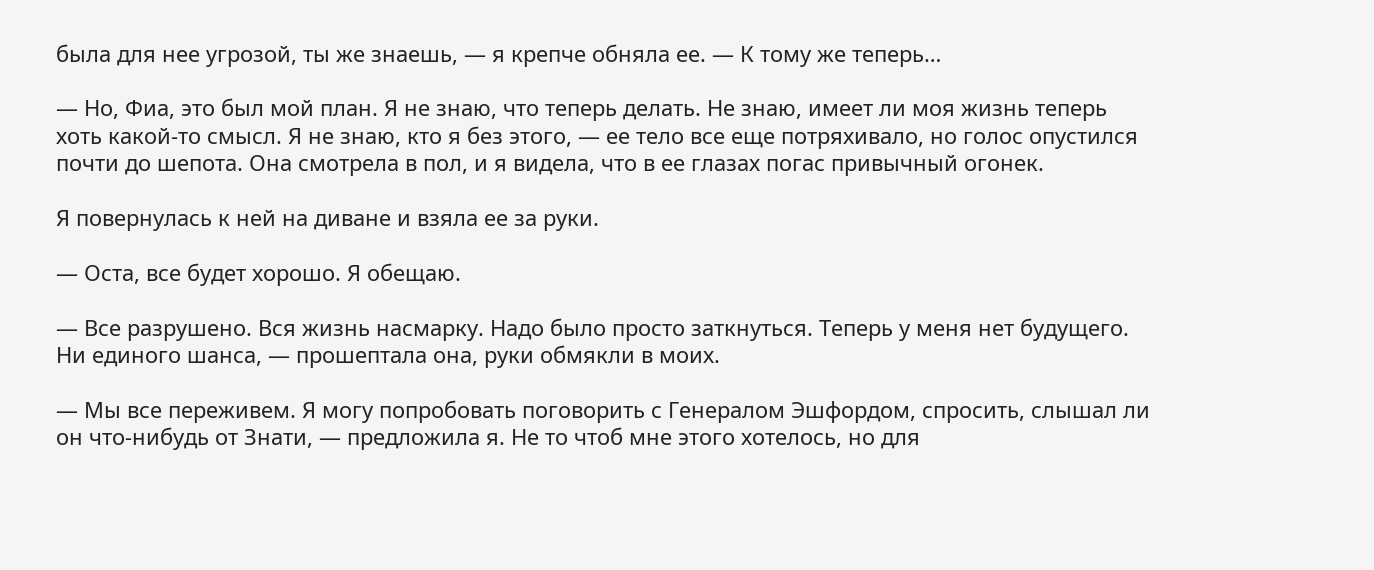была для нее угрозой, ты же знаешь, — я крепче обняла ее. — К тому же теперь…

— Но, Фиа, это был мой план. Я не знаю, что теперь делать. Не знаю, имеет ли моя жизнь теперь хоть какой-то смысл. Я не знаю, кто я без этого, — ее тело все еще потряхивало, но голос опустился почти до шепота. Она смотрела в пол, и я видела, что в ее глазах погас привычный огонек.

Я повернулась к ней на диване и взяла ее за руки.

— Оста, все будет хорошо. Я обещаю.

— Все разрушено. Вся жизнь насмарку. Надо было просто заткнуться. Теперь у меня нет будущего. Ни единого шанса, — прошептала она, руки обмякли в моих.

— Мы все переживем. Я могу попробовать поговорить с Генералом Эшфордом, спросить, слышал ли он что-нибудь от Знати, — предложила я. Не то чтоб мне этого хотелось, но для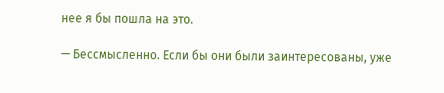нее я бы пошла на это.

— Бессмысленно. Если бы они были заинтересованы, уже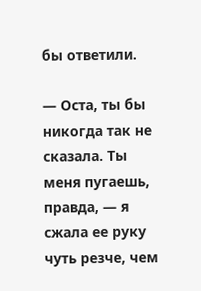бы ответили.

— Оста, ты бы никогда так не сказала. Ты меня пугаешь, правда, — я сжала ее руку чуть резче, чем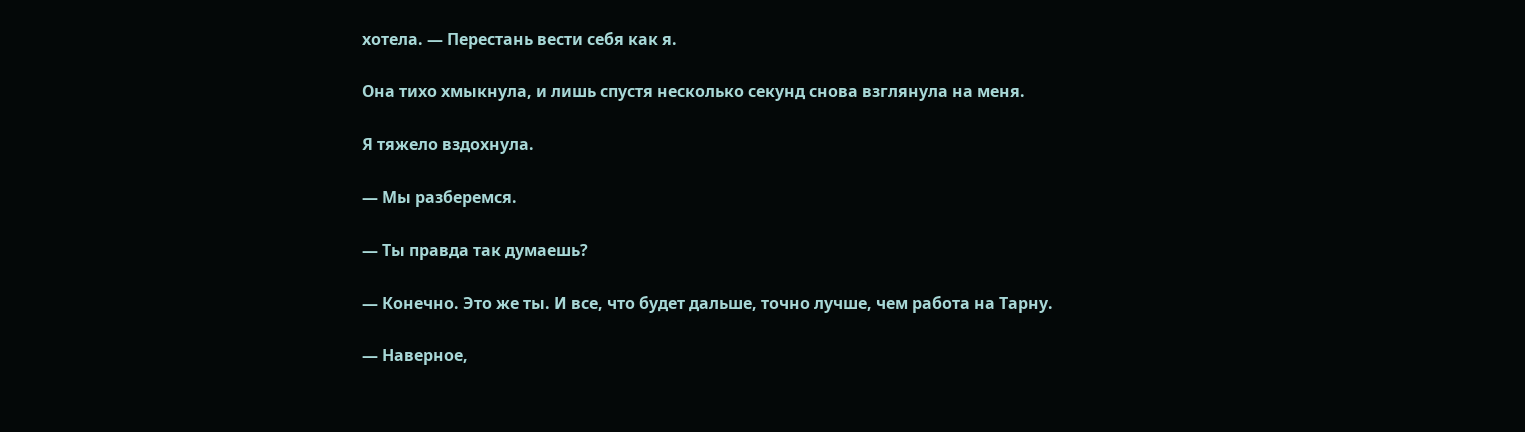хотела. — Перестань вести себя как я.

Она тихо хмыкнула, и лишь спустя несколько секунд снова взглянула на меня.

Я тяжело вздохнула.

— Мы разберемся.

— Ты правда так думаешь?

— Конечно. Это же ты. И все, что будет дальше, точно лучше, чем работа на Тарну.

— Наверное,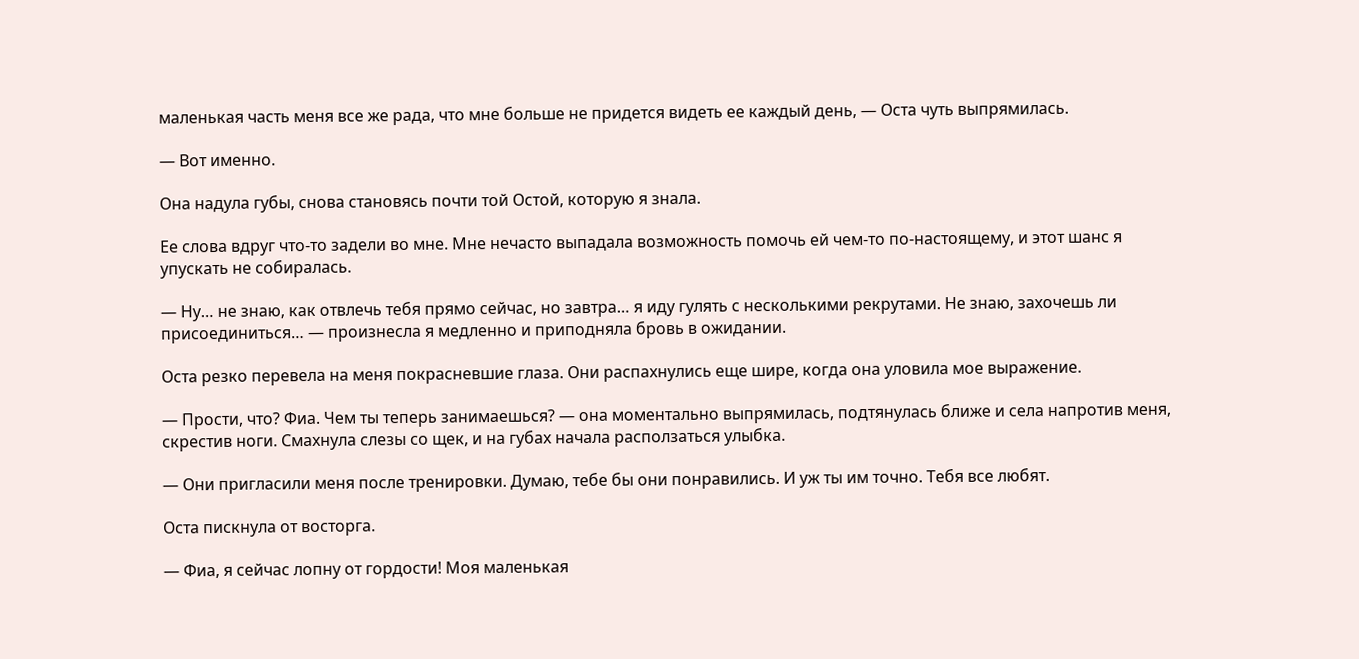маленькая часть меня все же рада, что мне больше не придется видеть ее каждый день, — Оста чуть выпрямилась.

— Вот именно.

Она надула губы, снова становясь почти той Остой, которую я знала.

Ее слова вдруг что-то задели во мне. Мне нечасто выпадала возможность помочь ей чем-то по-настоящему, и этот шанс я упускать не собиралась.

— Ну… не знаю, как отвлечь тебя прямо сейчас, но завтра… я иду гулять с несколькими рекрутами. Не знаю, захочешь ли присоединиться… — произнесла я медленно и приподняла бровь в ожидании.

Оста резко перевела на меня покрасневшие глаза. Они распахнулись еще шире, когда она уловила мое выражение.

— Прости, что? Фиа. Чем ты теперь занимаешься? — она моментально выпрямилась, подтянулась ближе и села напротив меня, скрестив ноги. Смахнула слезы со щек, и на губах начала расползаться улыбка.

— Они пригласили меня после тренировки. Думаю, тебе бы они понравились. И уж ты им точно. Тебя все любят.

Оста пискнула от восторга.

— Фиа, я сейчас лопну от гордости! Моя маленькая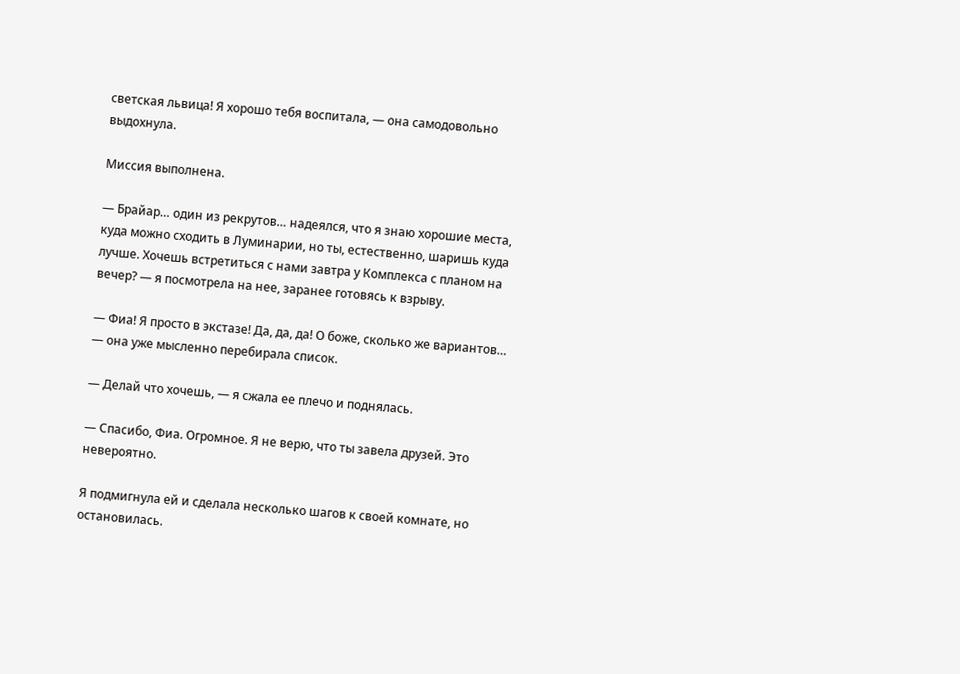светская львица! Я хорошо тебя воспитала, — она самодовольно выдохнула.

Миссия выполнена.

— Брайар… один из рекрутов… надеялся, что я знаю хорошие места, куда можно сходить в Луминарии, но ты, естественно, шаришь куда лучше. Хочешь встретиться с нами завтра у Комплекса с планом на вечер? — я посмотрела на нее, заранее готовясь к взрыву.

— Фиа! Я просто в экстазе! Да, да, да! О боже, сколько же вариантов… — она уже мысленно перебирала список.

— Делай что хочешь, — я сжала ее плечо и поднялась.

— Спасибо, Фиа. Огромное. Я не верю, что ты завела друзей. Это невероятно.

Я подмигнула ей и сделала несколько шагов к своей комнате, но остановилась.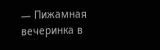— Пижамная вечеринка в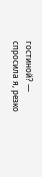гостиной? — спросила я, резко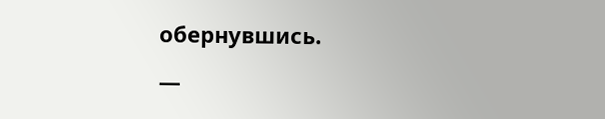обернувшись.

—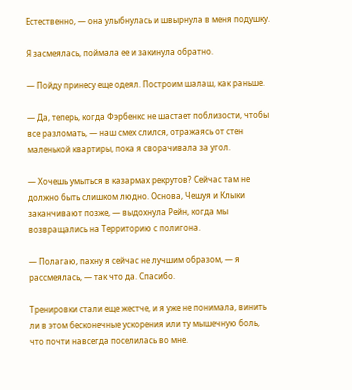Естественно, — она улыбнулась и швырнула в меня подушку.

Я засмеялась, поймала ее и закинула обратно.

— Пойду принесу еще одеял. Построим шалаш, как раньше.

— Да, теперь, когда Фэрбенкс не шастает поблизости, чтобы все разломать, — наш смех слился, отражаясь от стен маленькой квартиры, пока я сворачивала за угол.

— Хочешь умыться в казармах рекрутов? Сейчас там не должно быть слишком людно. Основа, Чешуя и Клыки заканчивают позже, — выдохнула Рейн, когда мы возвращались на Территорию с полигона.

— Полагаю, пахну я сейчас не лучшим образом, — я рассмеялась, — так что да. Спасибо.

Тренировки стали еще жестче, и я уже не понимала, винить ли в этом бесконечные ускорения или ту мышечную боль, что почти навсегда поселилась во мне.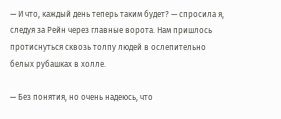— И что, каждый день теперь таким будет? — спросила я, следуя за Рейн через главные ворота. Нам пришлось протиснуться сквозь толпу людей в ослепительно белых рубашках в холле.

— Без понятия, но очень надеюсь, что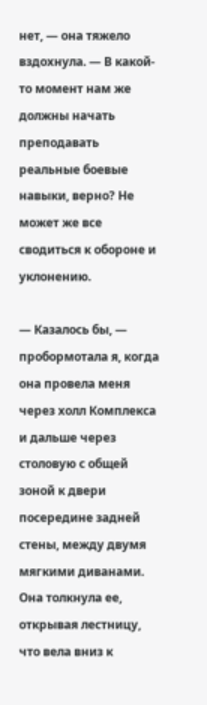нет, — она тяжело вздохнула. — В какой-то момент нам же должны начать преподавать реальные боевые навыки, верно? Не может же все сводиться к обороне и уклонению.

— Казалось бы, — пробормотала я, когда она провела меня через холл Комплекса и дальше через столовую с общей зоной к двери посередине задней стены, между двумя мягкими диванами. Она толкнула ее, открывая лестницу, что вела вниз к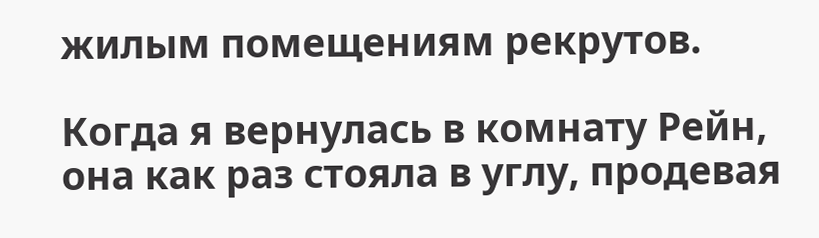жилым помещениям рекрутов.

Когда я вернулась в комнату Рейн, она как раз стояла в углу, продевая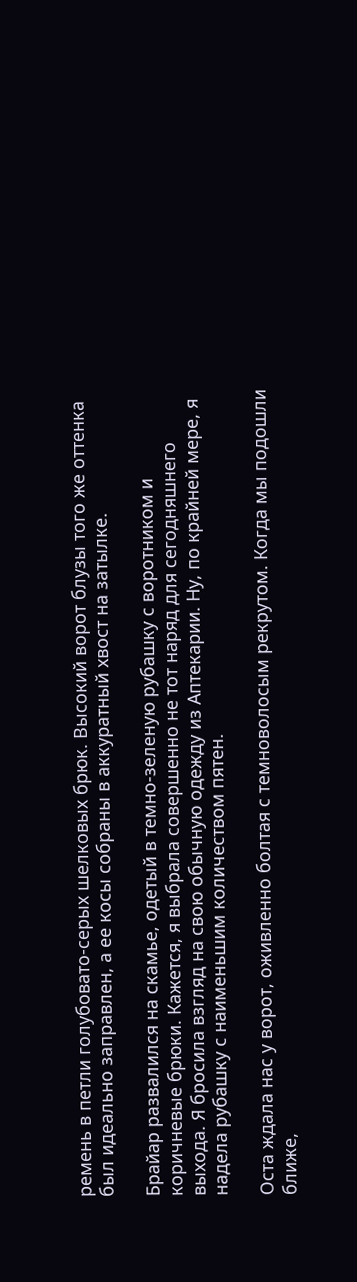ремень в петли голубовато-серых шелковых брюк. Высокий ворот блузы того же оттенка был идеально заправлен, а ее косы собраны в аккуратный хвост на затылке.

Брайар развалился на скамье, одетый в темно-зеленую рубашку с воротником и коричневые брюки. Кажется, я выбрала совершенно не тот наряд для сегодняшнего выхода. Я бросила взгляд на свою обычную одежду из Аптекарии. Ну, по крайней мере, я надела рубашку с наименьшим количеством пятен.

Оста ждала нас у ворот, оживленно болтая с темноволосым рекрутом. Когда мы подошли ближе,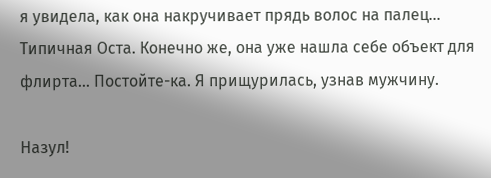я увидела, как она накручивает прядь волос на палец… Типичная Оста. Конечно же, она уже нашла себе объект для флирта… Постойте-ка. Я прищурилась, узнав мужчину.

Назул!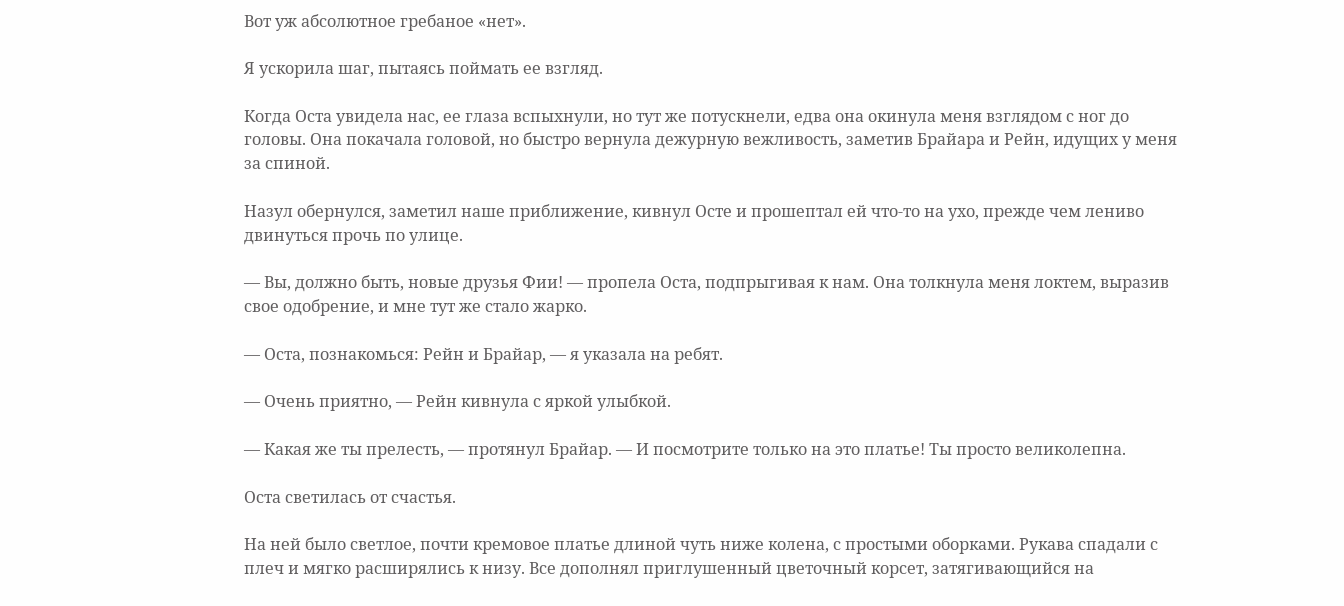Вот уж абсолютное гребаное «нет».

Я ускорила шаг, пытаясь поймать ее взгляд.

Когда Оста увидела нас, ее глаза вспыхнули, но тут же потускнели, едва она окинула меня взглядом с ног до головы. Она покачала головой, но быстро вернула дежурную вежливость, заметив Брайара и Рейн, идущих у меня за спиной.

Назул обернулся, заметил наше приближение, кивнул Осте и прошептал ей что-то на ухо, прежде чем лениво двинуться прочь по улице.

— Вы, должно быть, новые друзья Фии! — пропела Оста, подпрыгивая к нам. Она толкнула меня локтем, выразив свое одобрение, и мне тут же стало жарко.

— Оста, познакомься: Рейн и Брайар, — я указала на ребят.

— Очень приятно, — Рейн кивнула с яркой улыбкой.

— Какая же ты прелесть, — протянул Брайар. — И посмотрите только на это платье! Ты просто великолепна.

Оста светилась от счастья.

На ней было светлое, почти кремовое платье длиной чуть ниже колена, с простыми оборками. Рукава спадали с плеч и мягко расширялись к низу. Все дополнял приглушенный цветочный корсет, затягивающийся на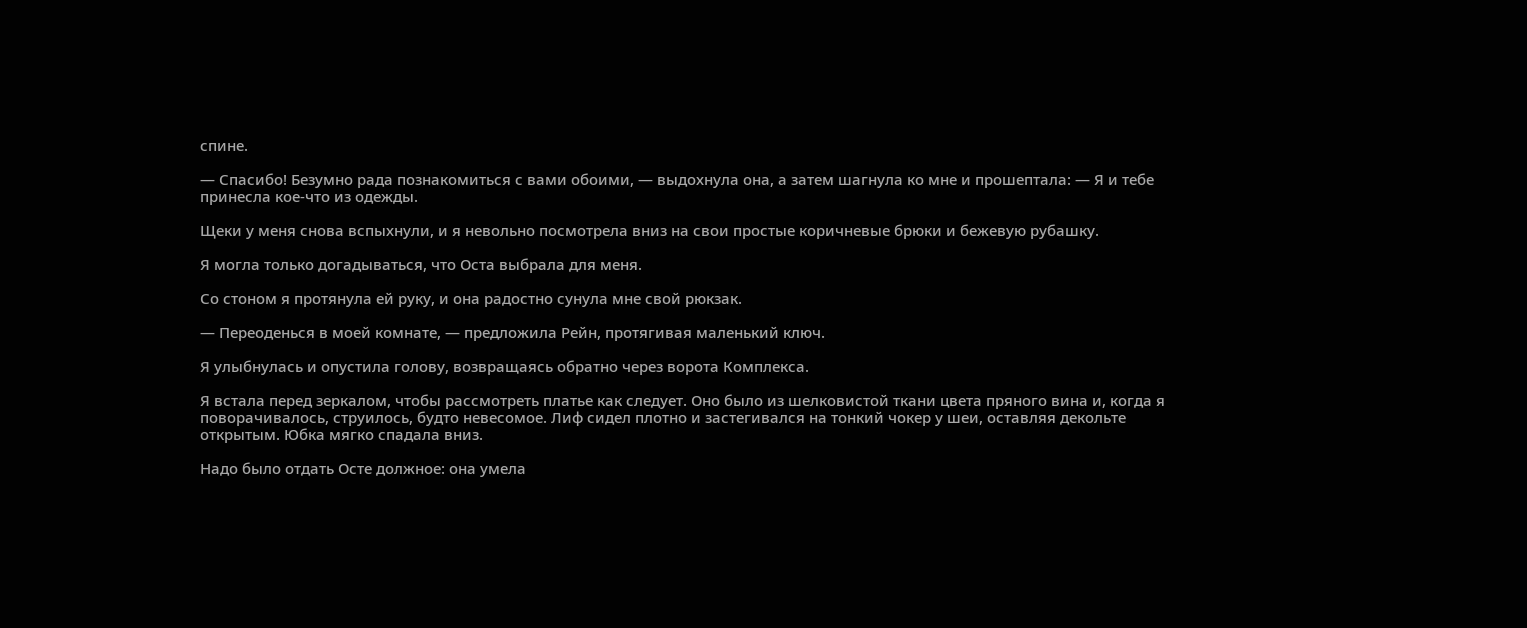спине.

— Спасибо! Безумно рада познакомиться с вами обоими, — выдохнула она, а затем шагнула ко мне и прошептала: — Я и тебе принесла кое-что из одежды.

Щеки у меня снова вспыхнули, и я невольно посмотрела вниз на свои простые коричневые брюки и бежевую рубашку.

Я могла только догадываться, что Оста выбрала для меня.

Со стоном я протянула ей руку, и она радостно сунула мне свой рюкзак.

— Переоденься в моей комнате, — предложила Рейн, протягивая маленький ключ.

Я улыбнулась и опустила голову, возвращаясь обратно через ворота Комплекса.

Я встала перед зеркалом, чтобы рассмотреть платье как следует. Оно было из шелковистой ткани цвета пряного вина и, когда я поворачивалось, струилось, будто невесомое. Лиф сидел плотно и застегивался на тонкий чокер у шеи, оставляя декольте открытым. Юбка мягко спадала вниз.

Надо было отдать Осте должное: она умела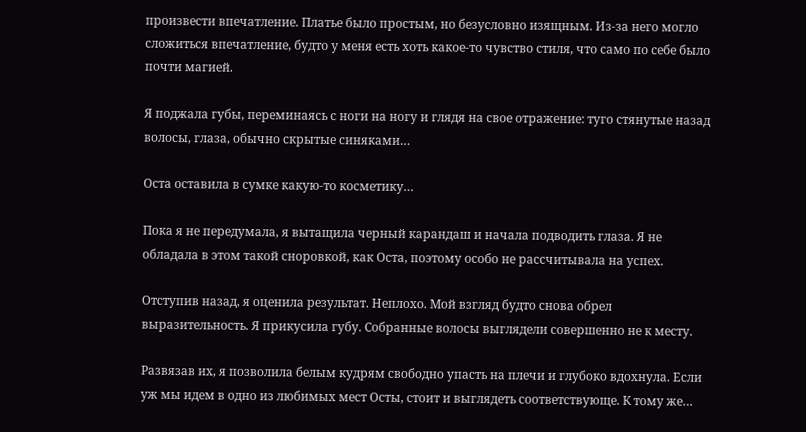произвести впечатление. Платье было простым, но безусловно изящным. Из-за него могло сложиться впечатление, будто у меня есть хоть какое-то чувство стиля, что само по себе было почти магией.

Я поджала губы, переминаясь с ноги на ногу и глядя на свое отражение: туго стянутые назад волосы, глаза, обычно скрытые синяками…

Оста оставила в сумке какую-то косметику…

Пока я не передумала, я вытащила черный карандаш и начала подводить глаза. Я не обладала в этом такой сноровкой, как Оста, поэтому особо не рассчитывала на успех.

Отступив назад, я оценила результат. Неплохо. Мой взгляд будто снова обрел выразительность. Я прикусила губу. Собранные волосы выглядели совершенно не к месту.

Развязав их, я позволила белым кудрям свободно упасть на плечи и глубоко вдохнула. Если уж мы идем в одно из любимых мест Осты, стоит и выглядеть соответствующе. К тому же…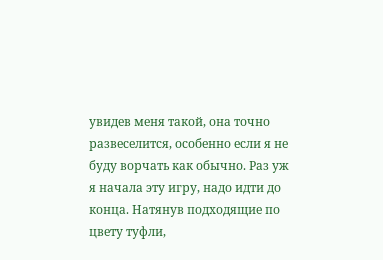увидев меня такой, она точно развеселится, особенно если я не буду ворчать как обычно. Раз уж я начала эту игру, надо идти до конца. Натянув подходящие по цвету туфли,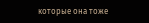которые она тоже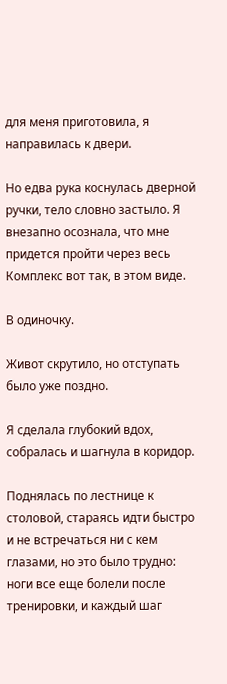для меня приготовила, я направилась к двери.

Но едва рука коснулась дверной ручки, тело словно застыло. Я внезапно осознала, что мне придется пройти через весь Комплекс вот так, в этом виде.

В одиночку.

Живот скрутило, но отступать было уже поздно.

Я сделала глубокий вдох, собралась и шагнула в коридор.

Поднялась по лестнице к столовой, стараясь идти быстро и не встречаться ни с кем глазами, но это было трудно: ноги все еще болели после тренировки, и каждый шаг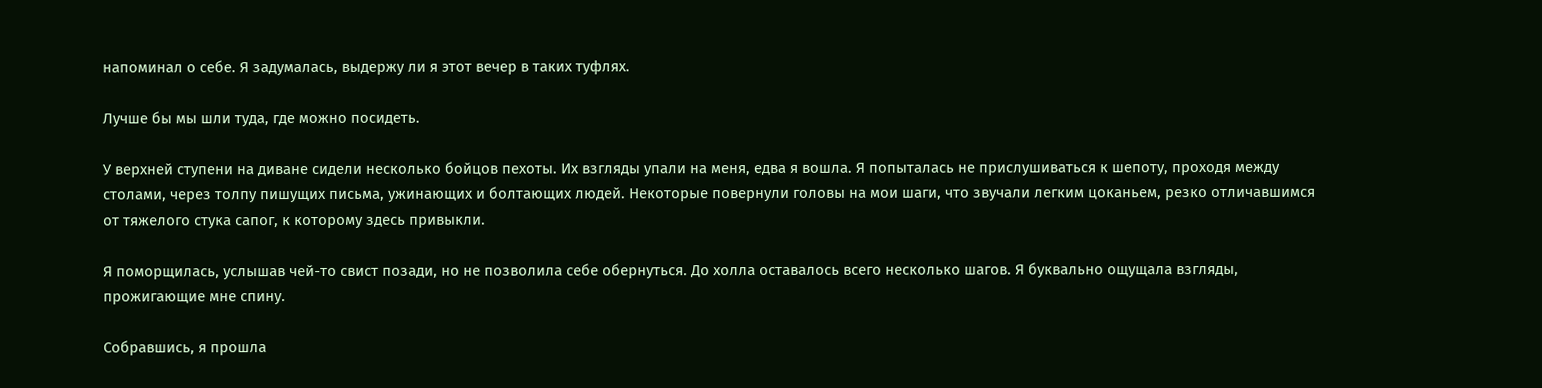напоминал о себе. Я задумалась, выдержу ли я этот вечер в таких туфлях.

Лучше бы мы шли туда, где можно посидеть.

У верхней ступени на диване сидели несколько бойцов пехоты. Их взгляды упали на меня, едва я вошла. Я попыталась не прислушиваться к шепоту, проходя между столами, через толпу пишущих письма, ужинающих и болтающих людей. Некоторые повернули головы на мои шаги, что звучали легким цоканьем, резко отличавшимся от тяжелого стука сапог, к которому здесь привыкли.

Я поморщилась, услышав чей-то свист позади, но не позволила себе обернуться. До холла оставалось всего несколько шагов. Я буквально ощущала взгляды, прожигающие мне спину.

Собравшись, я прошла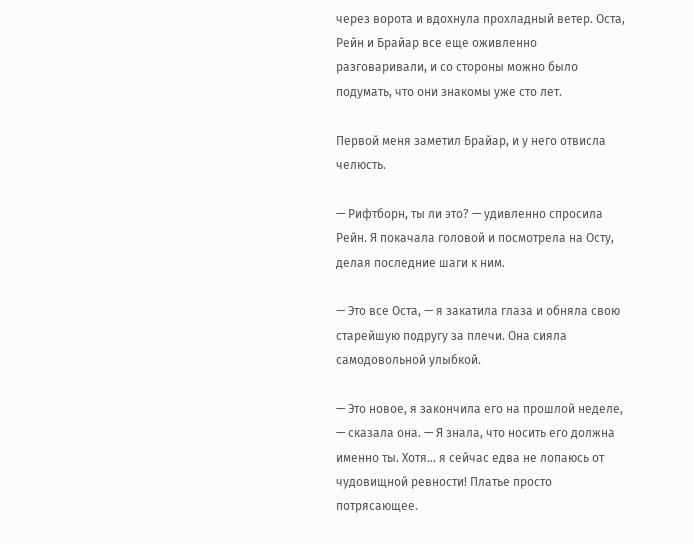через ворота и вдохнула прохладный ветер. Оста, Рейн и Брайар все еще оживленно разговаривали, и со стороны можно было подумать, что они знакомы уже сто лет.

Первой меня заметил Брайар, и у него отвисла челюсть.

— Рифтборн, ты ли это? — удивленно спросила Рейн. Я покачала головой и посмотрела на Осту, делая последние шаги к ним.

— Это все Оста, — я закатила глаза и обняла свою старейшую подругу за плечи. Она сияла самодовольной улыбкой.

— Это новое, я закончила его на прошлой неделе, — сказала она. — Я знала, что носить его должна именно ты. Хотя… я сейчас едва не лопаюсь от чудовищной ревности! Платье просто потрясающее.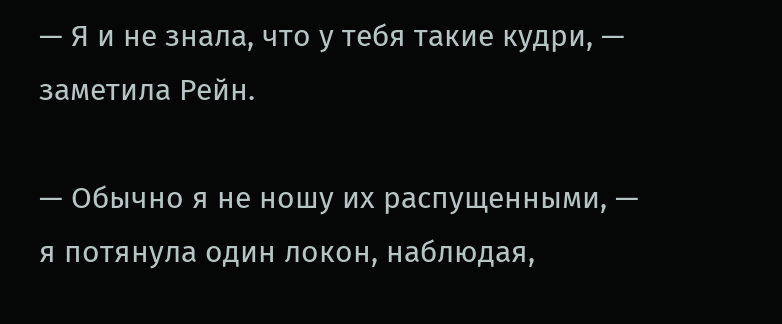— Я и не знала, что у тебя такие кудри, — заметила Рейн.

— Обычно я не ношу их распущенными, — я потянула один локон, наблюдая,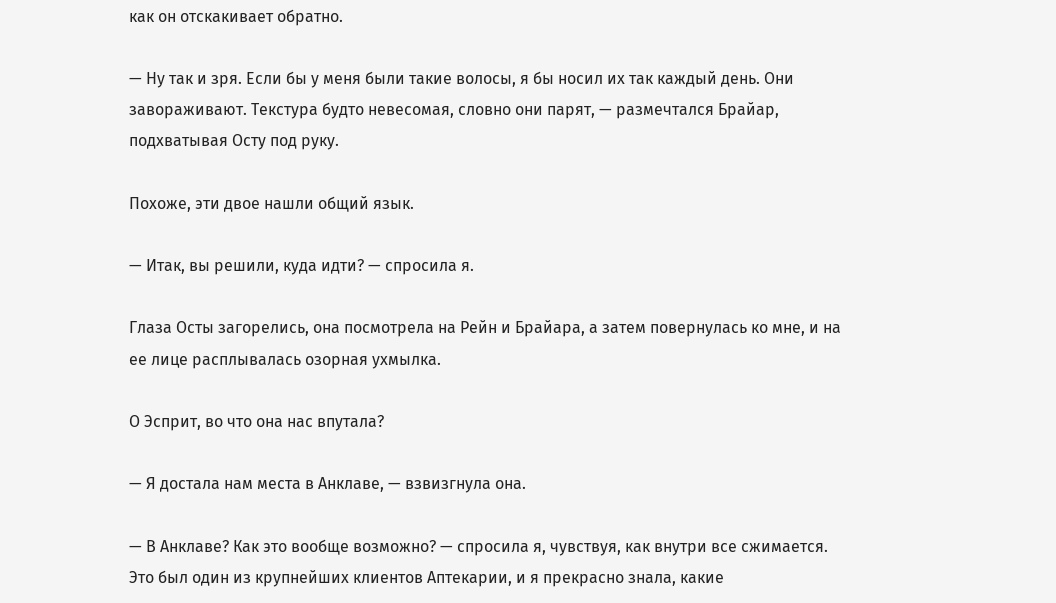как он отскакивает обратно.

— Ну так и зря. Если бы у меня были такие волосы, я бы носил их так каждый день. Они завораживают. Текстура будто невесомая, словно они парят, — размечтался Брайар, подхватывая Осту под руку.

Похоже, эти двое нашли общий язык.

— Итак, вы решили, куда идти? — спросила я.

Глаза Осты загорелись, она посмотрела на Рейн и Брайара, а затем повернулась ко мне, и на ее лице расплывалась озорная ухмылка.

О Эсприт, во что она нас впутала?

— Я достала нам места в Анклаве, — взвизгнула она.

— В Анклаве? Как это вообще возможно? — спросила я, чувствуя, как внутри все сжимается. Это был один из крупнейших клиентов Аптекарии, и я прекрасно знала, какие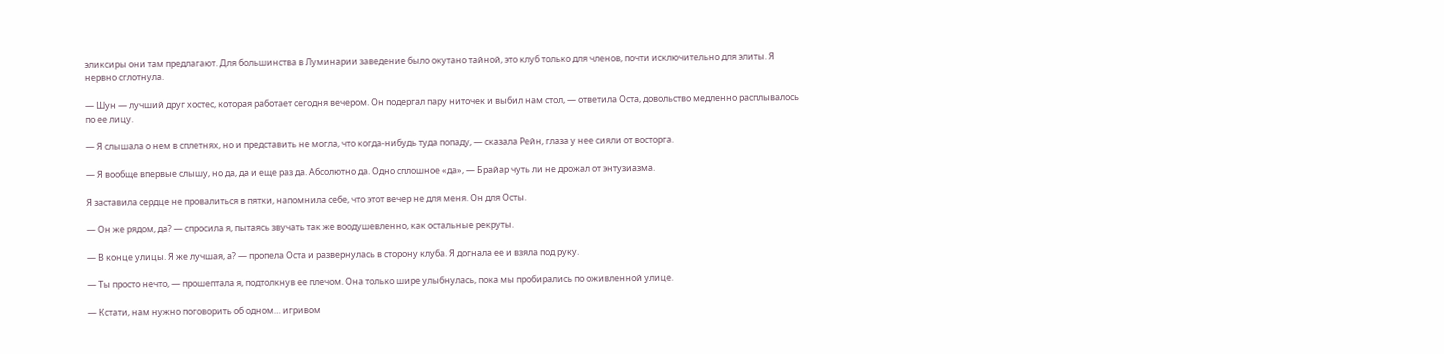эликсиры они там предлагают. Для большинства в Луминарии заведение было окутано тайной, это клуб только для членов, почти исключительно для элиты. Я нервно сглотнула.

— Шун — лучший друг хостес, которая работает сегодня вечером. Он подергал пару ниточек и выбил нам стол, — ответила Оста, довольство медленно расплывалось по ее лицу.

— Я слышала о нем в сплетнях, но и представить не могла, что когда-нибудь туда попаду, — сказала Рейн, глаза у нее сияли от восторга.

— Я вообще впервые слышу, но да, да и еще раз да. Абсолютно да. Одно сплошное «да», — Брайар чуть ли не дрожал от энтузиазма.

Я заставила сердце не провалиться в пятки, напомнила себе, что этот вечер не для меня. Он для Осты.

— Он же рядом, да? — спросила я, пытаясь звучать так же воодушевленно, как остальные рекруты.

— В конце улицы. Я же лучшая, а? — пропела Оста и развернулась в сторону клуба. Я догнала ее и взяла под руку.

— Ты просто нечто, — прошептала я, подтолкнув ее плечом. Она только шире улыбнулась, пока мы пробирались по оживленной улице.

— Кстати, нам нужно поговорить об одном… игривом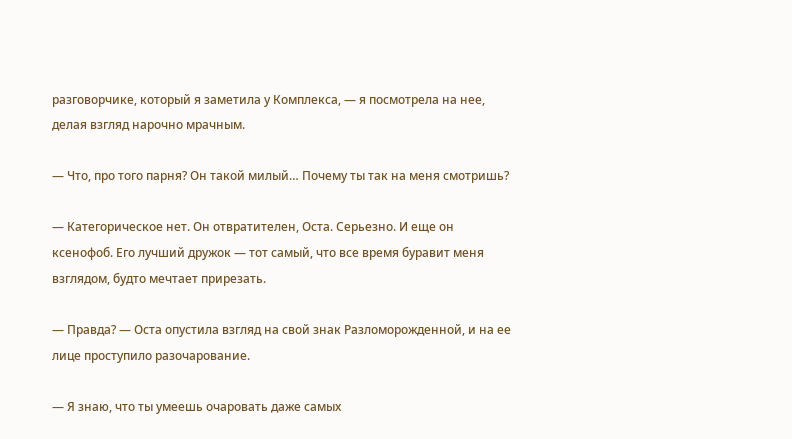разговорчике, который я заметила у Комплекса, — я посмотрела на нее, делая взгляд нарочно мрачным.

— Что, про того парня? Он такой милый… Почему ты так на меня смотришь?

— Категорическое нет. Он отвратителен, Оста. Серьезно. И еще он ксенофоб. Его лучший дружок — тот самый, что все время буравит меня взглядом, будто мечтает прирезать.

— Правда? — Оста опустила взгляд на свой знак Разломорожденной, и на ее лице проступило разочарование.

— Я знаю, что ты умеешь очаровать даже самых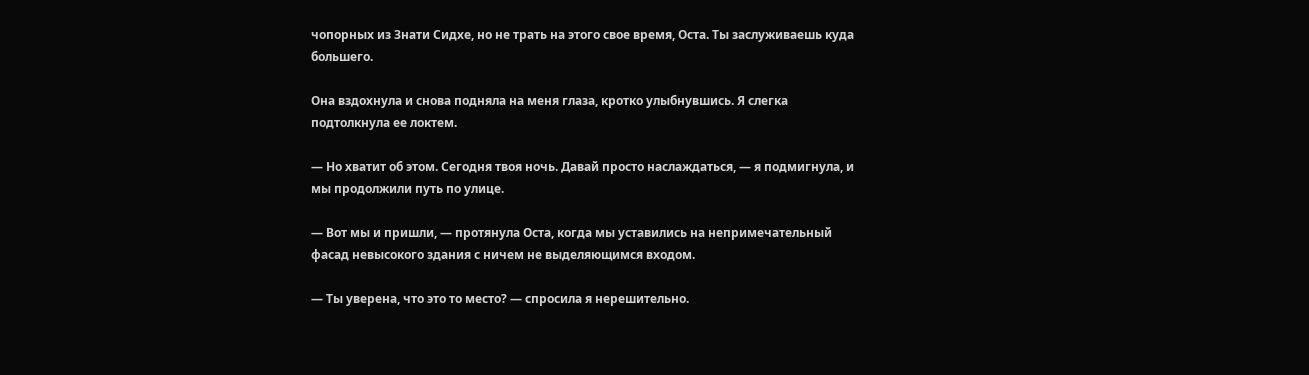чопорных из Знати Сидхе, но не трать на этого свое время, Оста. Ты заслуживаешь куда большего.

Она вздохнула и снова подняла на меня глаза, кротко улыбнувшись. Я слегка подтолкнула ее локтем.

— Но хватит об этом. Сегодня твоя ночь. Давай просто наслаждаться, — я подмигнула, и мы продолжили путь по улице.

— Вот мы и пришли, — протянула Оста, когда мы уставились на непримечательный фасад невысокого здания с ничем не выделяющимся входом.

— Ты уверена, что это то место? — спросила я нерешительно.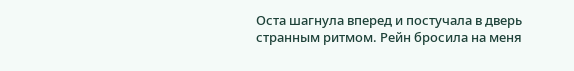Оста шагнула вперед и постучала в дверь странным ритмом. Рейн бросила на меня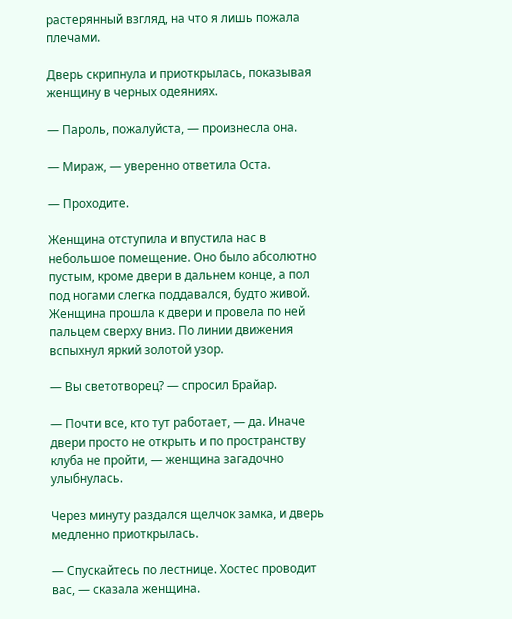растерянный взгляд, на что я лишь пожала плечами.

Дверь скрипнула и приоткрылась, показывая женщину в черных одеяниях.

— Пароль, пожалуйста, — произнесла она.

— Мираж, — уверенно ответила Оста.

— Проходите.

Женщина отступила и впустила нас в небольшое помещение. Оно было абсолютно пустым, кроме двери в дальнем конце, а пол под ногами слегка поддавался, будто живой. Женщина прошла к двери и провела по ней пальцем сверху вниз. По линии движения вспыхнул яркий золотой узор.

— Вы светотворец? — спросил Брайар.

— Почти все, кто тут работает, — да. Иначе двери просто не открыть и по пространству клуба не пройти, — женщина загадочно улыбнулась.

Через минуту раздался щелчок замка, и дверь медленно приоткрылась.

— Спускайтесь по лестнице. Хостес проводит вас, — сказала женщина.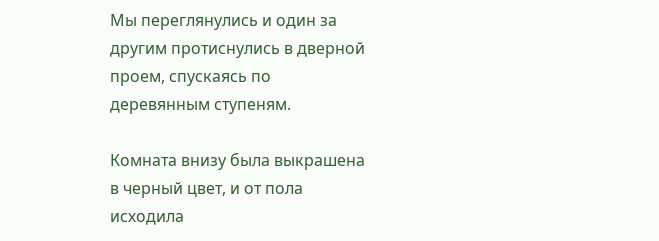Мы переглянулись и один за другим протиснулись в дверной проем, спускаясь по деревянным ступеням.

Комната внизу была выкрашена в черный цвет, и от пола исходила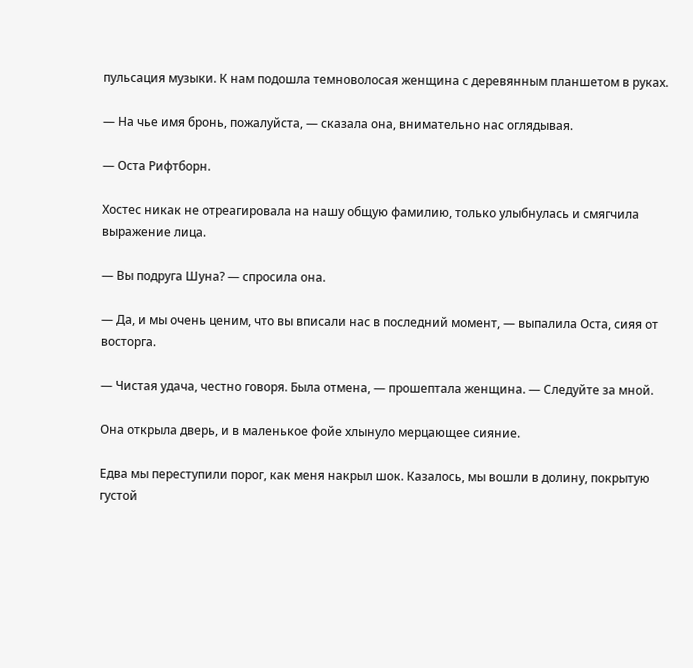пульсация музыки. К нам подошла темноволосая женщина с деревянным планшетом в руках.

— На чье имя бронь, пожалуйста, — сказала она, внимательно нас оглядывая.

— Оста Рифтборн.

Хостес никак не отреагировала на нашу общую фамилию, только улыбнулась и смягчила выражение лица.

— Вы подруга Шуна? — спросила она.

— Да, и мы очень ценим, что вы вписали нас в последний момент, — выпалила Оста, сияя от восторга.

— Чистая удача, честно говоря. Была отмена, — прошептала женщина. — Следуйте за мной.

Она открыла дверь, и в маленькое фойе хлынуло мерцающее сияние.

Едва мы переступили порог, как меня накрыл шок. Казалось, мы вошли в долину, покрытую густой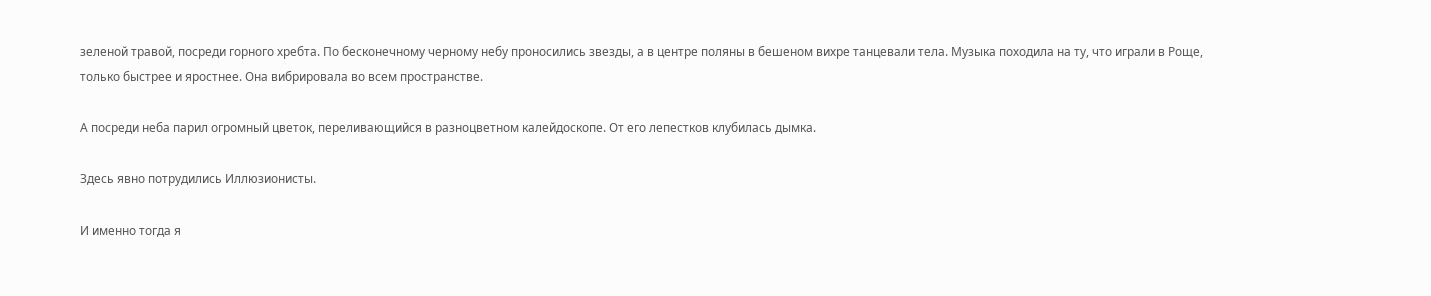зеленой травой, посреди горного хребта. По бесконечному черному небу проносились звезды, а в центре поляны в бешеном вихре танцевали тела. Музыка походила на ту, что играли в Роще, только быстрее и яростнее. Она вибрировала во всем пространстве.

А посреди неба парил огромный цветок, переливающийся в разноцветном калейдоскопе. От его лепестков клубилась дымка.

Здесь явно потрудились Иллюзионисты.

И именно тогда я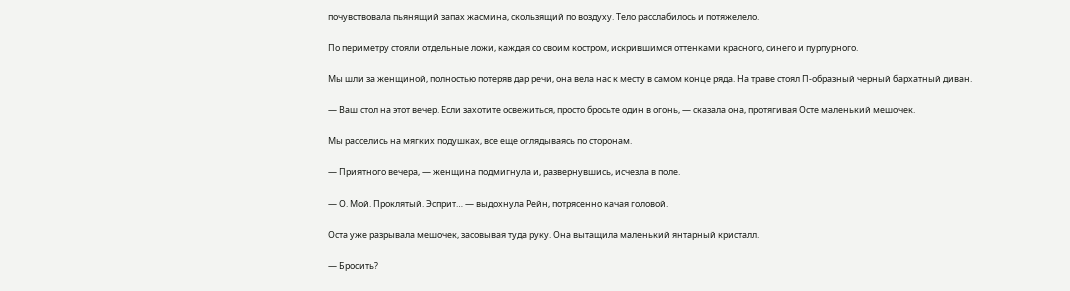почувствовала пьянящий запах жасмина, скользящий по воздуху. Тело расслабилось и потяжелело.

По периметру стояли отдельные ложи, каждая со своим костром, искрившимся оттенками красного, синего и пурпурного.

Мы шли за женщиной, полностью потеряв дар речи, она вела нас к месту в самом конце ряда. На траве стоял П-образный черный бархатный диван.

— Ваш стол на этот вечер. Если захотите освежиться, просто бросьте один в огонь, — сказала она, протягивая Осте маленький мешочек.

Мы расселись на мягких подушках, все еще оглядываясь по сторонам.

— Приятного вечера, — женщина подмигнула и, развернувшись, исчезла в поле.

— О. Мой. Проклятый. Эсприт… — выдохнула Рейн, потрясенно качая головой.

Оста уже разрывала мешочек, засовывая туда руку. Она вытащила маленький янтарный кристалл.

— Бросить?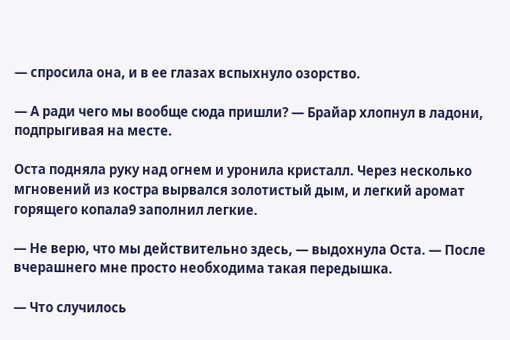— спросила она, и в ее глазах вспыхнуло озорство.

— А ради чего мы вообще сюда пришли? — Брайар хлопнул в ладони, подпрыгивая на месте.

Оста подняла руку над огнем и уронила кристалл. Через несколько мгновений из костра вырвался золотистый дым, и легкий аромат горящего копала9 заполнил легкие.

— Не верю, что мы действительно здесь, — выдохнула Оста. — После вчерашнего мне просто необходима такая передышка.

— Что случилось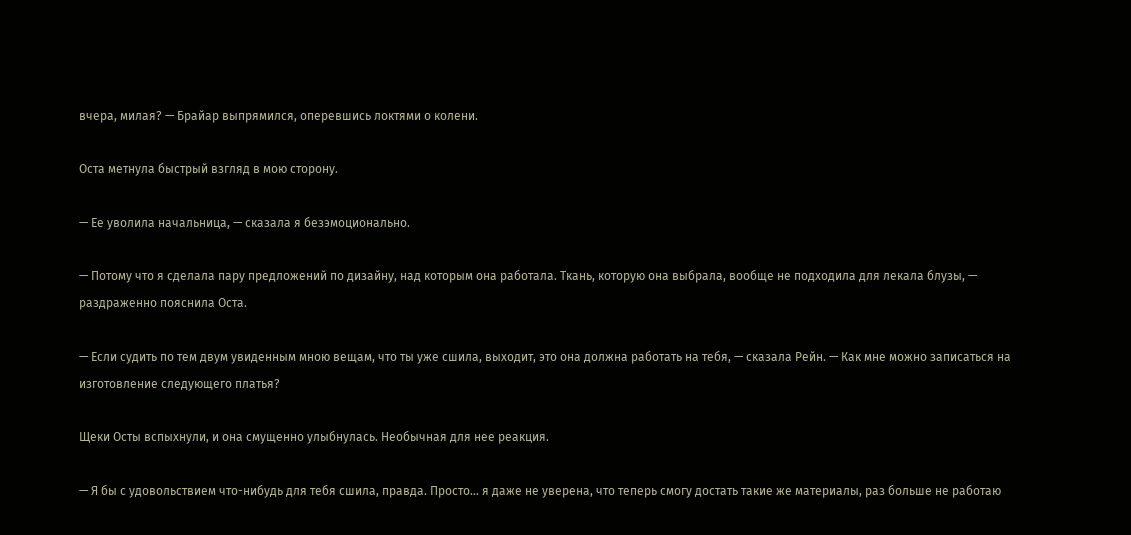вчера, милая? — Брайар выпрямился, оперевшись локтями о колени.

Оста метнула быстрый взгляд в мою сторону.

— Ее уволила начальница, — сказала я безэмоционально.

— Потому что я сделала пару предложений по дизайну, над которым она работала. Ткань, которую она выбрала, вообще не подходила для лекала блузы, — раздраженно пояснила Оста.

— Если судить по тем двум увиденным мною вещам, что ты уже сшила, выходит, это она должна работать на тебя, — сказала Рейн. — Как мне можно записаться на изготовление следующего платья?

Щеки Осты вспыхнули, и она смущенно улыбнулась. Необычная для нее реакция.

— Я бы с удовольствием что-нибудь для тебя сшила, правда. Просто… я даже не уверена, что теперь смогу достать такие же материалы, раз больше не работаю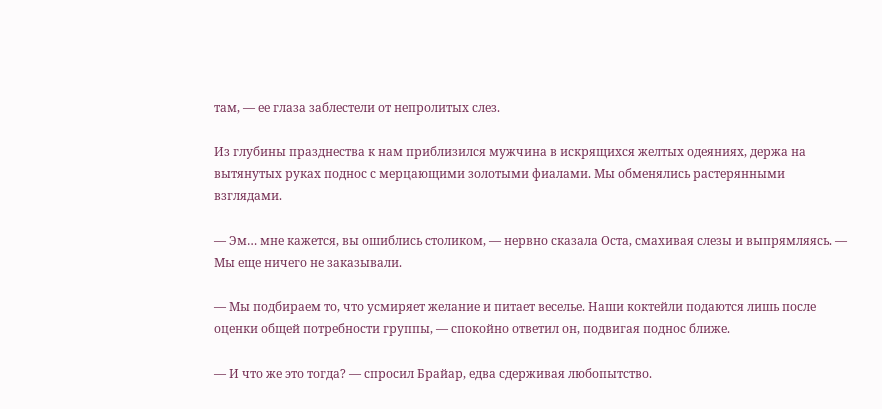там, — ее глаза заблестели от непролитых слез.

Из глубины празднества к нам приблизился мужчина в искрящихся желтых одеяниях, держа на вытянутых руках поднос с мерцающими золотыми фиалами. Мы обменялись растерянными взглядами.

— Эм… мне кажется, вы ошиблись столиком, — нервно сказала Оста, смахивая слезы и выпрямляясь. — Мы еще ничего не заказывали.

— Мы подбираем то, что усмиряет желание и питает веселье. Наши коктейли подаются лишь после оценки общей потребности группы, — спокойно ответил он, подвигая поднос ближе.

— И что же это тогда? — спросил Брайар, едва сдерживая любопытство.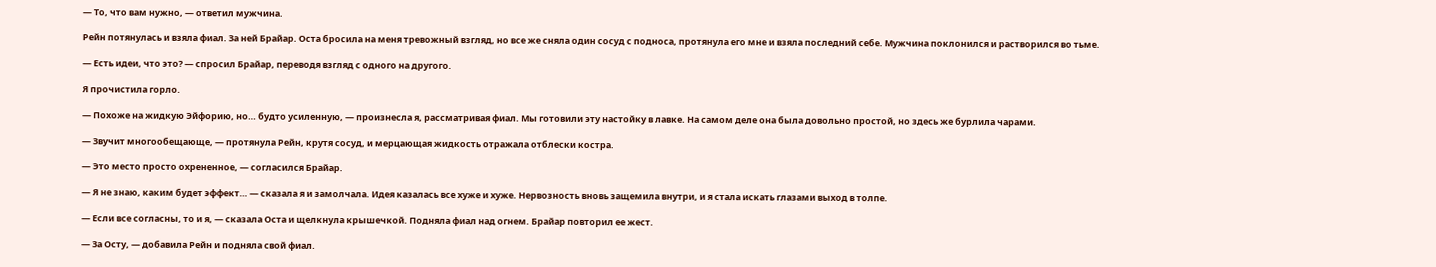— То, что вам нужно, — ответил мужчина.

Рейн потянулась и взяла фиал. За ней Брайар. Оста бросила на меня тревожный взгляд, но все же сняла один сосуд с подноса, протянула его мне и взяла последний себе. Мужчина поклонился и растворился во тьме.

— Есть идеи, что это? — спросил Брайар, переводя взгляд с одного на другого.

Я прочистила горло.

— Похоже на жидкую Эйфорию, но… будто усиленную, — произнесла я, рассматривая фиал. Мы готовили эту настойку в лавке. На самом деле она была довольно простой, но здесь же бурлила чарами.

— Звучит многообещающе, — протянула Рейн, крутя сосуд, и мерцающая жидкость отражала отблески костра.

— Это место просто охрененное, — согласился Брайар.

— Я не знаю, каким будет эффект… — сказала я и замолчала. Идея казалась все хуже и хуже. Нервозность вновь защемила внутри, и я стала искать глазами выход в толпе.

— Если все согласны, то и я, — сказала Оста и щелкнула крышечкой. Подняла фиал над огнем. Брайар повторил ее жест.

— За Осту, — добавила Рейн и подняла свой фиал.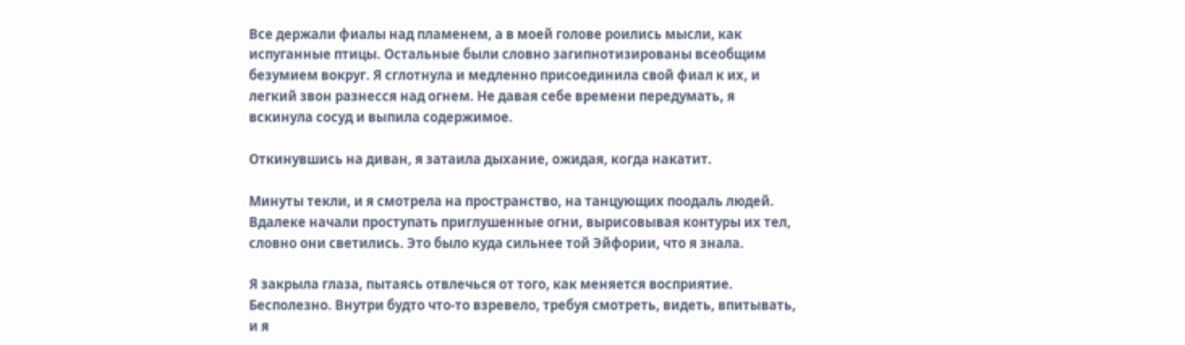Все держали фиалы над пламенем, а в моей голове роились мысли, как испуганные птицы. Остальные были словно загипнотизированы всеобщим безумием вокруг. Я сглотнула и медленно присоединила свой фиал к их, и легкий звон разнесся над огнем. Не давая себе времени передумать, я вскинула сосуд и выпила содержимое.

Откинувшись на диван, я затаила дыхание, ожидая, когда накатит.

Минуты текли, и я смотрела на пространство, на танцующих поодаль людей. Вдалеке начали проступать приглушенные огни, вырисовывая контуры их тел, словно они светились. Это было куда сильнее той Эйфории, что я знала.

Я закрыла глаза, пытаясь отвлечься от того, как меняется восприятие. Бесполезно. Внутри будто что-то взревело, требуя смотреть, видеть, впитывать, и я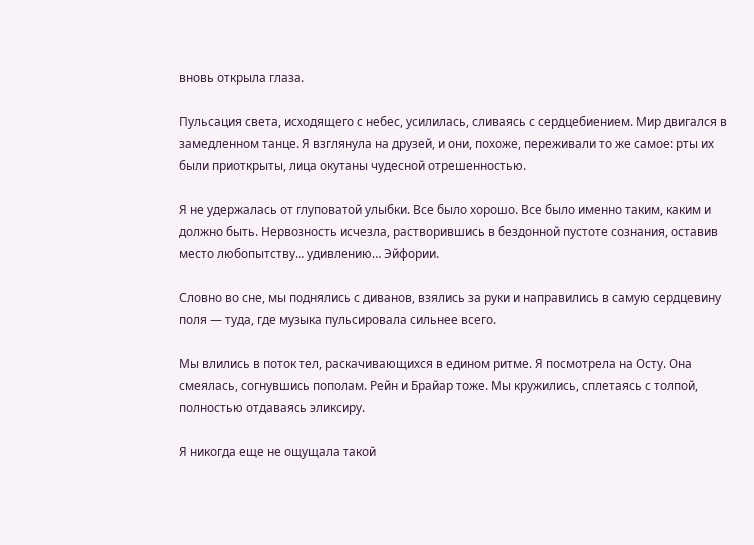вновь открыла глаза.

Пульсация света, исходящего с небес, усилилась, сливаясь с сердцебиением. Мир двигался в замедленном танце. Я взглянула на друзей, и они, похоже, переживали то же самое: рты их были приоткрыты, лица окутаны чудесной отрешенностью.

Я не удержалась от глуповатой улыбки. Все было хорошо. Все было именно таким, каким и должно быть. Нервозность исчезла, растворившись в бездонной пустоте сознания, оставив место любопытству… удивлению… Эйфории.

Словно во сне, мы поднялись с диванов, взялись за руки и направились в самую сердцевину поля — туда, где музыка пульсировала сильнее всего.

Мы влились в поток тел, раскачивающихся в едином ритме. Я посмотрела на Осту. Она смеялась, согнувшись пополам. Рейн и Брайар тоже. Мы кружились, сплетаясь с толпой, полностью отдаваясь эликсиру.

Я никогда еще не ощущала такой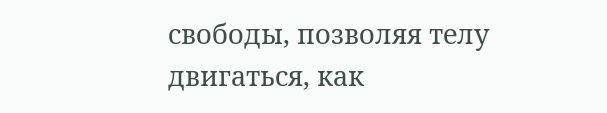свободы, позволяя телу двигаться, как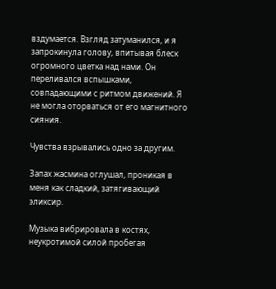вздумается. Взгляд затуманился, и я запрокинула голову, впитывая блеск огромного цветка над нами. Он переливался вспышками, совпадающими с ритмом движений. Я не могла оторваться от его магнитного сияния.

Чувства взрывались одно за другим.

Запах жасмина оглушал, проникая в меня как сладкий, затягивающий эликсир.

Музыка вибрировала в костях, неукротимой силой пробегая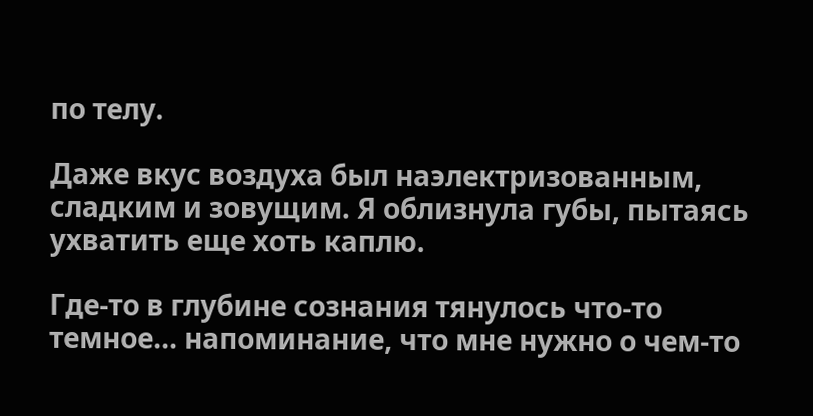по телу.

Даже вкус воздуха был наэлектризованным, сладким и зовущим. Я облизнула губы, пытаясь ухватить еще хоть каплю.

Где-то в глубине сознания тянулось что-то темное… напоминание, что мне нужно о чем-то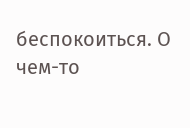беспокоиться. О чем-то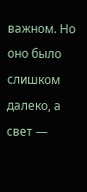важном. Но оно было слишком далеко, а свет —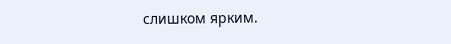слишком ярким.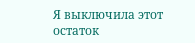Я выключила этот остаток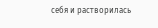себя и растворилась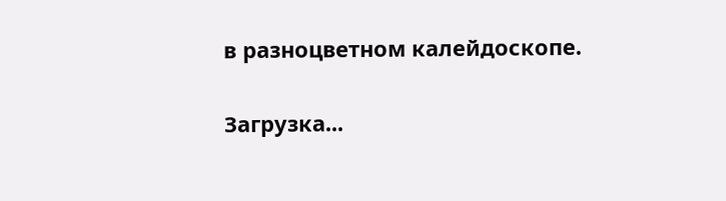в разноцветном калейдоскопе.

Загрузка...